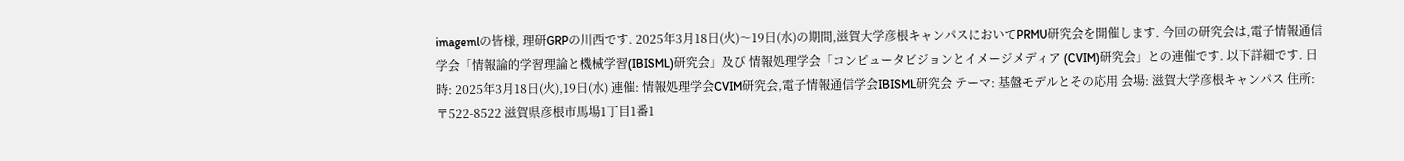imagemlの皆様, 理研GRPの川西です. 2025年3月18日(火)〜19日(水)の期間,滋賀大学彦根キャンパスにおいてPRMU研究会を開催します. 今回の研究会は,電子情報通信学会「情報論的学習理論と機械学習(IBISML)研究会」及び 情報処理学会「コンピュータビジョンとイメージメディア (CVIM)研究会」との連催です. 以下詳細です. 日時: 2025年3月18日(火),19日(水) 連催: 情報処理学会CVIM研究会,電子情報通信学会IBISML研究会 テーマ: 基盤モデルとその応用 会場: 滋賀大学彦根キャンパス 住所: 〒522-8522 滋賀県彦根市馬場1丁目1番1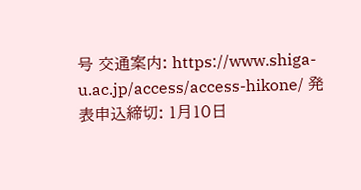号 交通案内: https://www.shiga-u.ac.jp/access/access-hikone/ 発表申込締切: 1月10日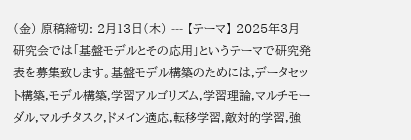(金) 原稿締切: 2月13日(木) --- 【テーマ】 2025年3月研究会では「基盤モデルとその応用」というテーマで研究発表を募集致します。基盤モデル構築のためには,データセット構築,モデル構築,学習アルゴリズム,学習理論,マルチモーダル,マルチタスク,ドメイン適応,転移学習,敵対的学習,強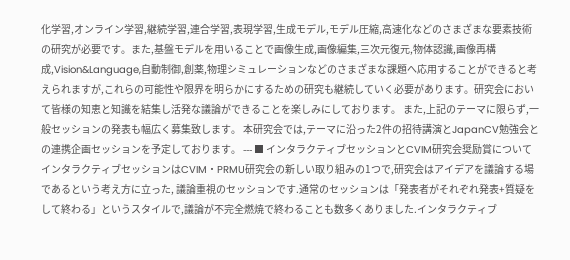化学習,オンライン学習,継続学習,連合学習,表現学習,生成モデル,モデル圧縮,高速化などのさまざまな要素技術の研究が必要です。また,基盤モデルを用いることで画像生成,画像編集,三次元復元,物体認識,画像再構成,Vision&Language,自動制御,創薬,物理シミュレーションなどのさまざまな課題へ応用することができると考えられますが,これらの可能性や限界を明らかにするための研究も継続していく必要があります。研究会において皆様の知恵と知識を結集し活発な議論ができることを楽しみにしております。 また,上記のテーマに限らず,一般セッションの発表も幅広く募集致します。 本研究会では,テーマに沿った2件の招待講演とJapanCV勉強会との連携企画セッションを予定しております。 --- ■ インタラクティブセッションとCVIM研究会奨励賞について インタラクティブセッションはCVIM・PRMU研究会の新しい取り組みの1つで,研究会はアイデアを議論する場であるという考え方に立った, 議論重視のセッションです.通常のセッションは「発表者がそれぞれ発表+質疑をして終わる」というスタイルで,議論が不完全燃焼で終わることも数多くありました.インタラクティブ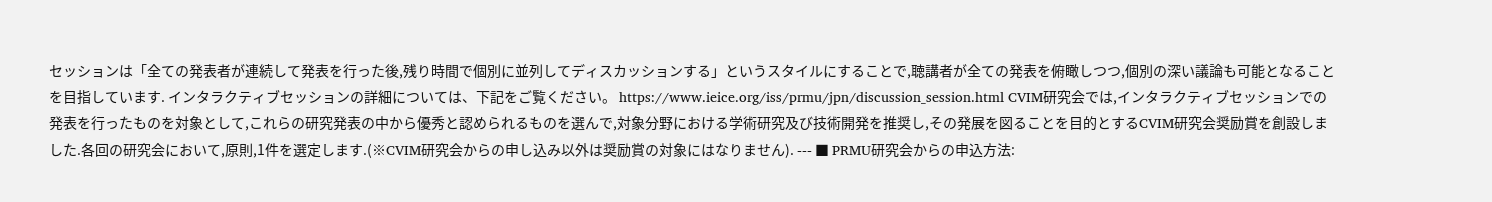セッションは「全ての発表者が連続して発表を行った後,残り時間で個別に並列してディスカッションする」というスタイルにすることで,聴講者が全ての発表を俯瞰しつつ,個別の深い議論も可能となることを目指しています. インタラクティブセッションの詳細については、下記をご覧ください。 https://www.ieice.org/iss/prmu/jpn/discussion_session.html CVIM研究会では,インタラクティブセッションでの発表を行ったものを対象として,これらの研究発表の中から優秀と認められるものを選んで,対象分野における学術研究及び技術開発を推奨し,その発展を図ることを目的とするCVIM研究会奨励賞を創設しました.各回の研究会において,原則,1件を選定します.(※CVIM研究会からの申し込み以外は奨励賞の対象にはなりません). --- ■ PRMU研究会からの申込方法: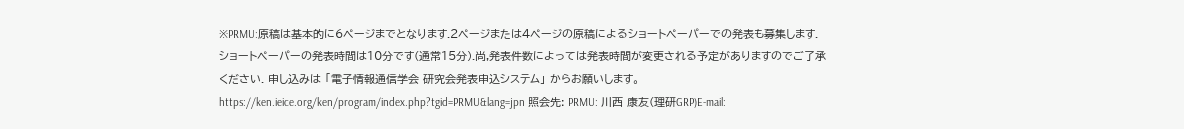※PRMU:原稿は基本的に6ページまでとなります.2ページまたは4ページの原稿によるショートペーパーでの発表も募集します. ショートペーパーの発表時間は10分です(通常15分).尚,発表件数によっては発表時間が変更される予定がありますのでご了承ください. 申し込みは 「電子情報通信学会 研究会発表申込システム」 からお願いします。 https://ken.ieice.org/ken/program/index.php?tgid=PRMU&lang=jpn 照会先: PRMU: 川西 康友(理研GRP)E-mail: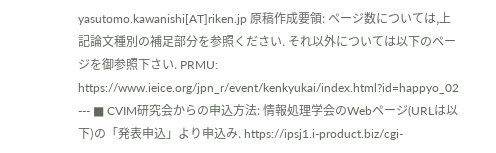yasutomo.kawanishi[AT]riken.jp 原稿作成要領: ページ数については,上記論文種別の補足部分を参照ください. それ以外については以下のページを御参照下さい. PRMU: https://www.ieice.org/jpn_r/event/kenkyukai/index.html?id=happyo_02 --- ■ CVIM研究会からの申込方法: 情報処理学会のWebページ(URLは以下)の「発表申込」より申込み. https://ipsj1.i-product.biz/cgi-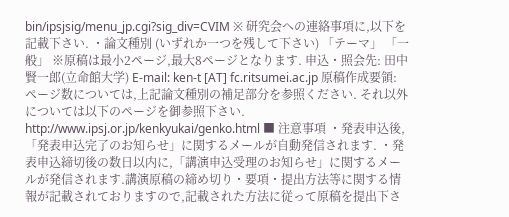bin/ipsjsig/menu_jp.cgi?sig_div=CVIM ※ 研究会への連絡事項に,以下を記載下さい. ・論文種別 (いずれか一つを残して下さい) 「テーマ」 「一般」 ※原稿は最小2ページ,最大8ページとなります. 申込・照会先: 田中 賢一郎(立命館大学) E-mail: ken-t [AT] fc.ritsumei.ac.jp 原稿作成要領: ページ数については,上記論文種別の補足部分を参照ください. それ以外については以下のページを御参照下さい. http://www.ipsj.or.jp/kenkyukai/genko.html ■ 注意事項 ・発表申込後,「発表申込完了のお知らせ」に関するメールが自動発信されます. ・発表申込締切後の数日以内に,「講演申込受理のお知らせ」に関するメールが発信されます.講演原稿の締め切り・要項・提出方法等に関する情報が記載されておりますので,記載された方法に従って原稿を提出下さ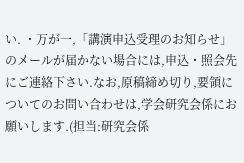い. ・万が一,「講演申込受理のお知らせ」のメールが届かない場合には,申込・照会先にご連絡下さい.なお,原稿締め切り,要領についてのお問い合わせは,学会研究会係にお願いします.(担当:研究会係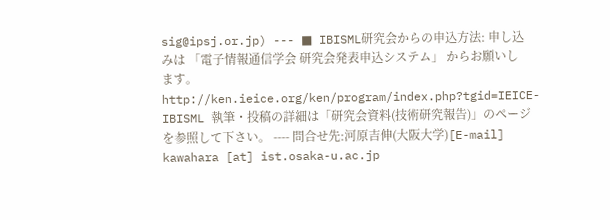sig@ipsj.or.jp) --- ■ IBISML研究会からの申込方法: 申し込みは 「電子情報通信学会 研究会発表申込システム」 からお願いします。 http://ken.ieice.org/ken/program/index.php?tgid=IEICE-IBISML 執筆・投稿の詳細は「研究会資料(技術研究報告)」のページを参照して下さい。 ---- 問合せ先:河原吉伸(大阪大学)[E-mail] kawahara [at] ist.osaka-u.ac.jp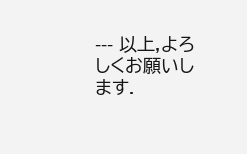--- 以上,よろしくお願いします.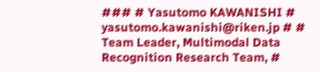### # Yasutomo KAWANISHI # yasutomo.kawanishi@riken.jp # # Team Leader, Multimodal Data Recognition Research Team, #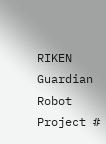RIKEN Guardian Robot Project #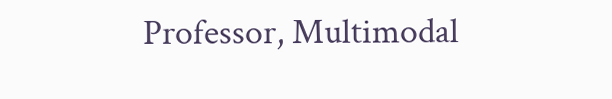Professor, Multimodal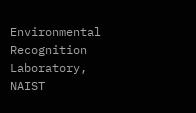Environmental Recognition Laboratory, NAIST